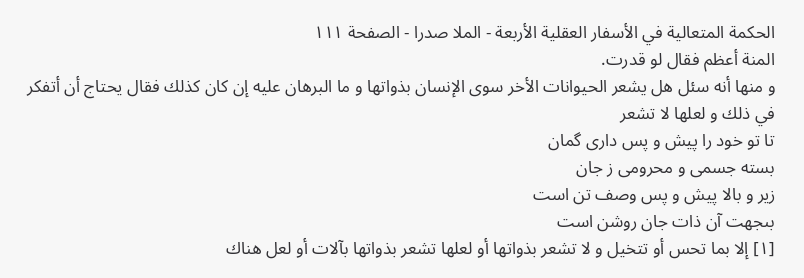الحكمة المتعالية في الأسفار العقلية الأربعة - الملا صدرا - الصفحة ١١١
المنة أعظم فقال لو قدرت.
و منها أنه سئل هل يشعر الحيوانات الأخر سوى الإنسان بذواتها و ما البرهان عليه إن كان كذلك فقال يحتاج أن أتفكر في ذلك و لعلها لا تشعر
تا تو خود را پيش و پس دارى گمان
بسته جسمى و محرومى ز جان
زير و بالا پيش و پس وصف تن است
بىجهت آن ذات جان روشن است
[١] إلا بما تحس أو تتخيل و لا تشعر بذواتها أو لعلها تشعر بذواتها بآلات أو لعل هناك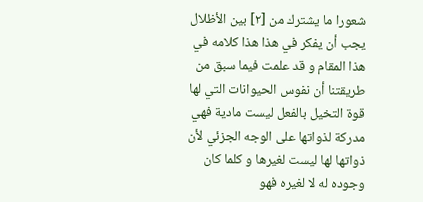شعورا ما يشترك من [٢] بين الأظلال يجب أن يفكر في هذا هذا كلامه في هذا المقام و قد علمت فيما سبق من طريقتنا أن نفوس الحيوانات التي لها قوة التخيل بالفعل ليست مادية فهي مدركة لذواتها على الوجه الجزئي لأن ذواتها لها ليست لغيرها و كلما كان وجوده له لا لغيره فهو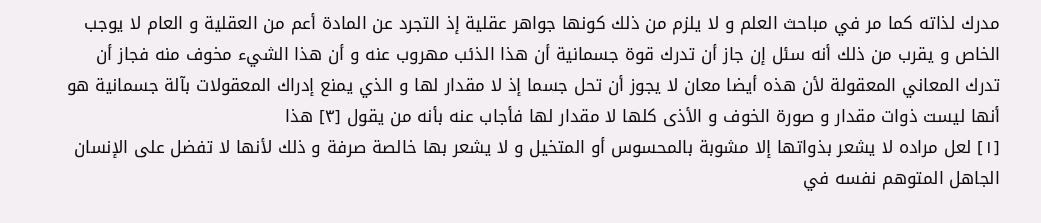مدرك لذاته كما مر في مباحث العلم و لا يلزم من ذلك كونها جواهر عقلية إذ التجرد عن المادة أعم من العقلية و العام لا يوجب الخاص و يقرب من ذلك أنه سئل إن جاز أن تدرك قوة جسمانية أن هذا الذئب مهروب عنه و أن هذا الشيء مخوف منه فجاز أن تدرك المعاني المعقولة لأن هذه أيضا معان لا يجوز أن تحل جسما إذ لا مقدار لها و الذي يمنع إدراك المعقولات بآلة جسمانية هو أنها ليست ذوات مقدار و صورة الخوف و الأذى كلها لا مقدار لها فأجاب عنه بأنه من يقول [٣] هذا
[١] لعل مراده لا يشعر بذواتها إلا مشوبة بالمحسوس أو المتخيل و لا يشعر بها خالصة صرفة و ذلك لأنها لا تفضل على الإنسان الجاهل المتوهم نفسه في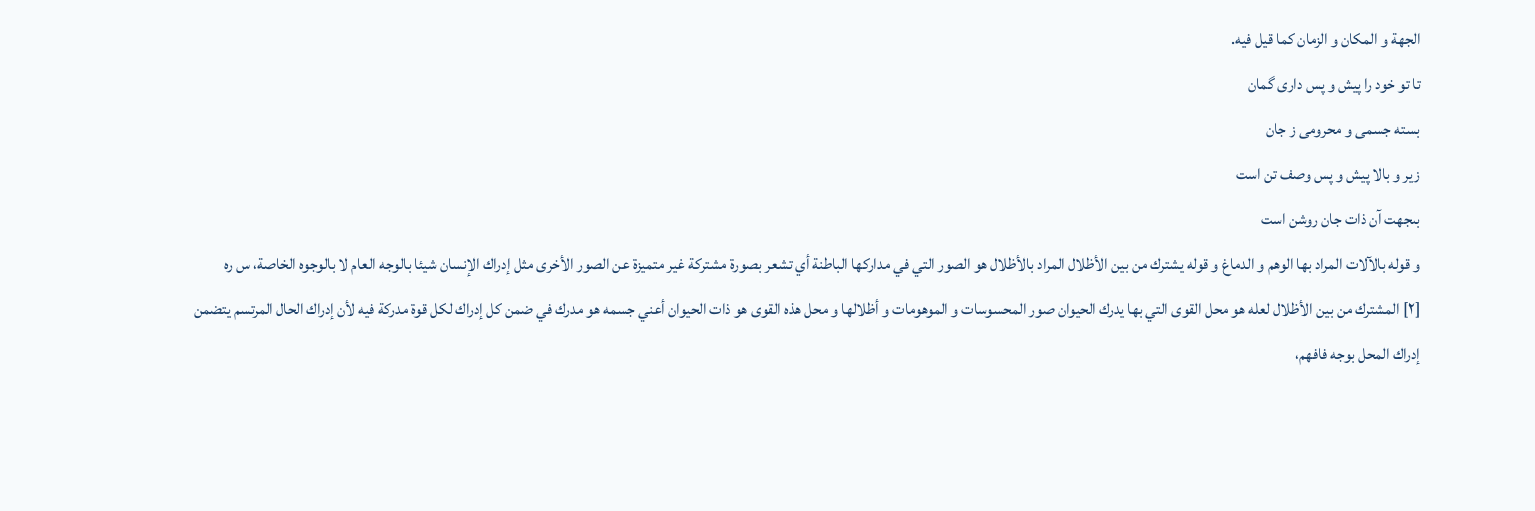الجهة و المكان و الزمان كما قيل فيه.
تا تو خود را پيش و پس دارى گمان
بسته جسمى و محرومى ز جان
زير و بالا پيش و پس وصف تن است
بىجهت آن ذات جان روشن است
و قوله بالآلات المراد بها الوهم و الدماغ و قوله يشترك من بين الأظلال المراد بالأظلال هو الصور التي في مداركها الباطنة أي تشعر بصورة مشتركة غير متميزة عن الصور الأخرى مثل إدراك الإنسان شيئا بالوجه العام لا بالوجوه الخاصة، س ره
[٢] المشترك من بين الأظلال لعله هو محل القوى التي بها يدرك الحيوان صور المحسوسات و الموهومات و أظلالها و محل هذه القوى هو ذات الحيوان أعني جسمه هو مدرك في ضمن كل إدراك لكل قوة مدركة فيه لأن إدراك الحال المرتسم يتضمن إدراك المحل بوجه فافهم،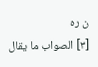ن ره
[٣] الصواب ما يقال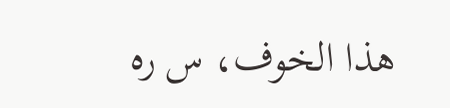هذا الخوف، س ره